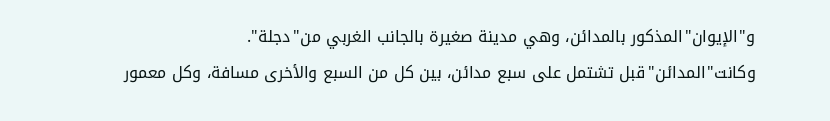و"الإيوان"المذكور بالمدائن، وهي مدينة صغيرة بالجانب الغربي من"دجلة".
وكانت"المدائن"قبل تشتمل على سبع مدائن، بين كل من السبع والأخرى مسافة، وكل معمور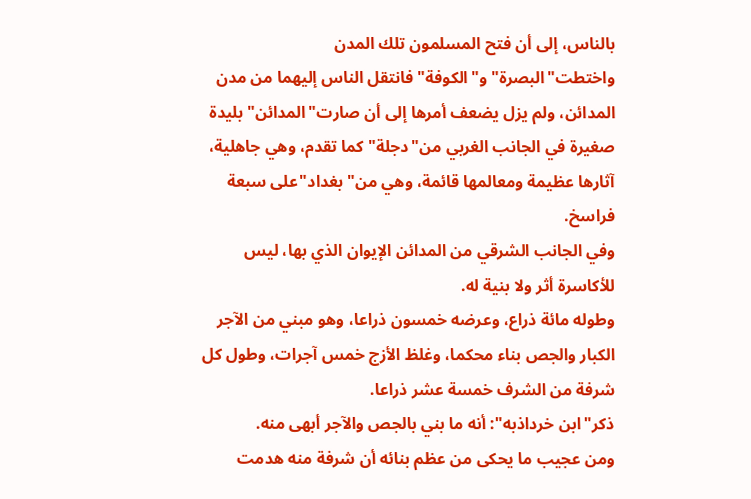بالناس، إلى أن فتح المسلمون تلك المدن واختطت"البصرة"و"الكوفة"فانتقل الناس إليهما من مدن المدائن، ولم يزل يضعف أمرها إلى أن صارت"المدائن"بليدة صغيرة في الجانب الغربي من"دجلة"كما تقدم، وهي جاهلية، آثارها عظيمة ومعالمها قائمة، وهي من"بغداد"على سبعة فراسخ.
وفي الجانب الشرقي من المدائن الإيوان الذي بها، ليس للأكاسرة أثر ولا بنية له.
وطوله مائة ذراع، وعرضه خمسون ذراعا، وهو مبني من الآجر الكبار والجص بناء محكما، وغلظ الأزج خمس آجرات، وطول كل شرفة من الشرف خمسة عشر ذراعا.
ذكر"ابن خرداذبه": أنه ما بني بالجص والآجر أبهى منه.
ومن عجيب ما يحكى من عظم بنائه أن شرفة منه هدمت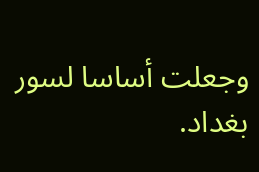وجعلت أساسا لسور بغداد.